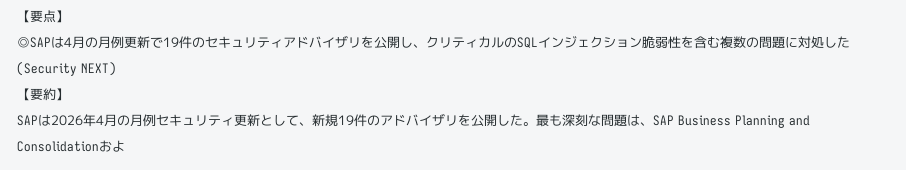【要点】
◎SAPは4月の月例更新で19件のセキュリティアドバイザリを公開し、クリティカルのSQLインジェクション脆弱性を含む複数の問題に対処した (Security NEXT)
【要約】
SAPは2026年4月の月例セキュリティ更新として、新規19件のアドバイザリを公開した。最も深刻な問題は、SAP Business Planning and Consolidationおよ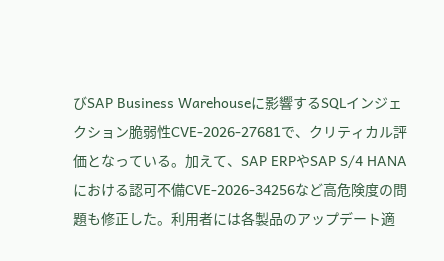びSAP Business Warehouseに影響するSQLインジェクション脆弱性CVE-2026-27681で、クリティカル評価となっている。加えて、SAP ERPやSAP S/4 HANAにおける認可不備CVE-2026-34256など高危険度の問題も修正した。利用者には各製品のアップデート適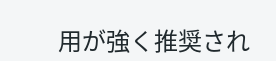用が強く推奨され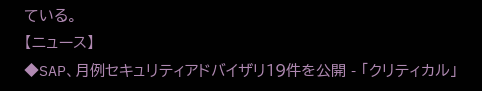ている。
【ニュース】
◆SAP、月例セキュリティアドバイザリ19件を公開 - 「クリティカル」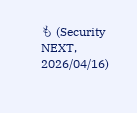も (Security NEXT, 2026/04/16)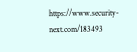https://www.security-next.com/183493